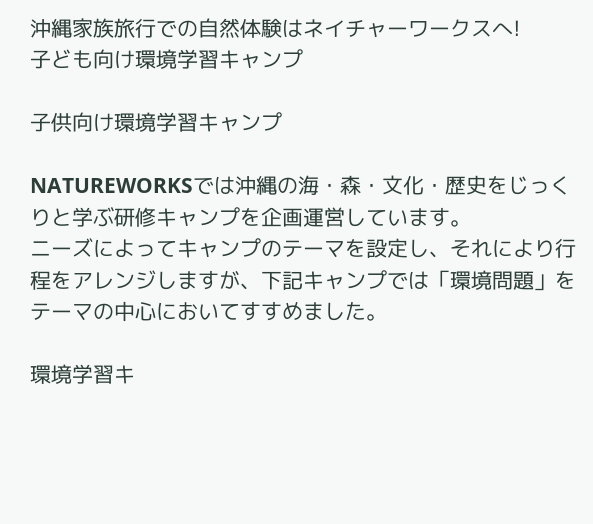沖縄家族旅行での自然体験はネイチャーワークスへ!
子ども向け環境学習キャンプ

子供向け環境学習キャンプ

NATUREWORKSでは沖縄の海・森・文化・歴史をじっくりと学ぶ研修キャンプを企画運営しています。
ニーズによってキャンプのテーマを設定し、それにより行程をアレンジしますが、下記キャンプでは「環境問題」をテーマの中心においてすすめました。

環境学習キ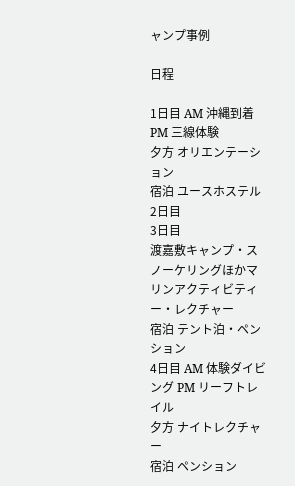ャンプ事例

日程

1日目 AM 沖縄到着 PM 三線体験
夕方 オリエンテーション
宿泊 ユースホステル
2日目
3日目
渡嘉敷キャンプ・スノーケリングほかマリンアクティビティー・レクチャー
宿泊 テント泊・ペンション
4日目 AM 体験ダイビング PM リーフトレイル
夕方 ナイトレクチャー
宿泊 ペンション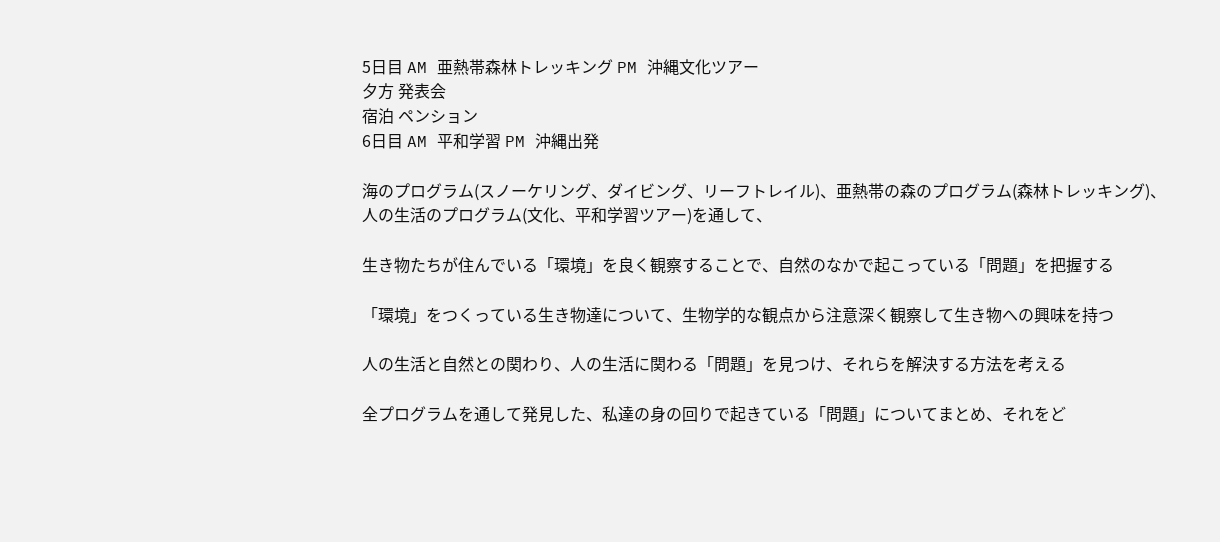5日目 AM 亜熱帯森林トレッキング PM 沖縄文化ツアー
夕方 発表会
宿泊 ペンション
6日目 AM 平和学習 PM 沖縄出発

海のプログラム(スノーケリング、ダイビング、リーフトレイル)、亜熱帯の森のプログラム(森林トレッキング)、人の生活のプログラム(文化、平和学習ツアー)を通して、

生き物たちが住んでいる「環境」を良く観察することで、自然のなかで起こっている「問題」を把握する

「環境」をつくっている生き物達について、生物学的な観点から注意深く観察して生き物への興味を持つ

人の生活と自然との関わり、人の生活に関わる「問題」を見つけ、それらを解決する方法を考える

全プログラムを通して発見した、私達の身の回りで起きている「問題」についてまとめ、それをど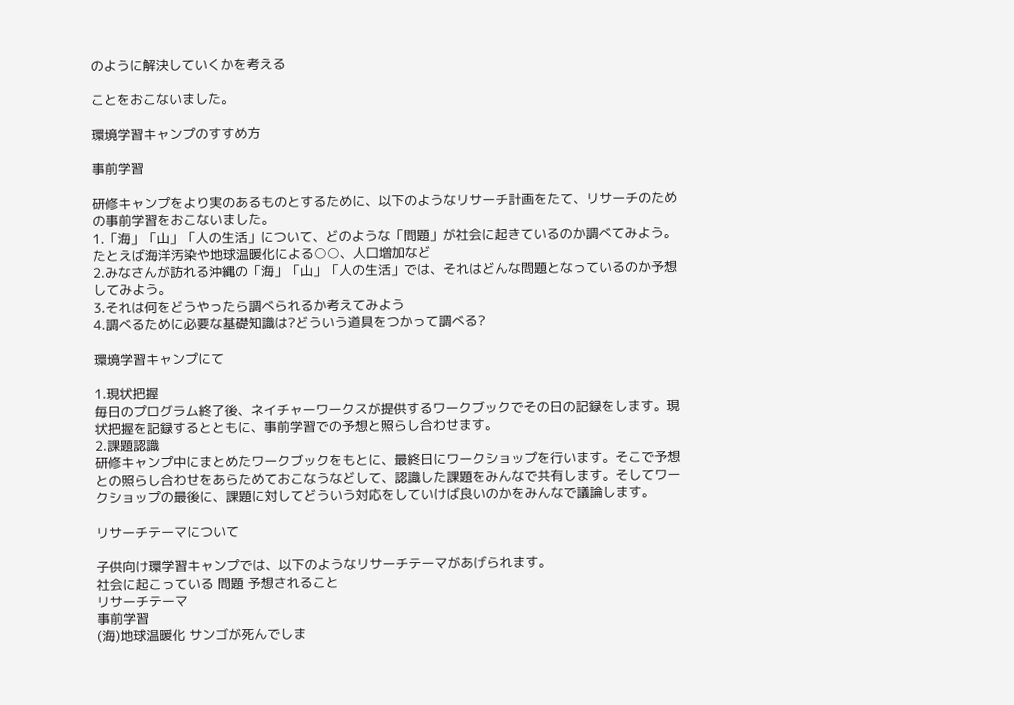のように解決していくかを考える

ことをおこないました。

環境学習キャンプのすすめ方

事前学習

研修キャンプをより実のあるものとするために、以下のようなリサーチ計画をたて、リサーチのための事前学習をおこないました。
1.「海」「山」「人の生活」について、どのような「問題」が社会に起きているのか調べてみよう。たとえば海洋汚染や地球温暖化による○○、人口増加など
2.みなさんが訪れる沖縄の「海」「山」「人の生活」では、それはどんな問題となっているのか予想してみよう。
3.それは何をどうやったら調べられるか考えてみよう
4.調べるために必要な基礎知識は?どういう道具をつかって調べる?

環境学習キャンプにて

1.現状把握
毎日のプログラム終了後、ネイチャーワークスが提供するワークブックでその日の記録をします。現状把握を記録するとともに、事前学習での予想と照らし合わせます。
2.課題認識
研修キャンプ中にまとめたワークブックをもとに、最終日にワークショップを行います。そこで予想との照らし合わせをあらためておこなうなどして、認識した課題をみんなで共有します。そしてワークショップの最後に、課題に対してどういう対応をしていけば良いのかをみんなで議論します。

リサーチテーマについて

子供向け環学習キャンプでは、以下のようなリサーチテーマがあげられます。
社会に起こっている 問題 予想されること
リサーチテーマ
事前学習
(海)地球温暖化 サンゴが死んでしま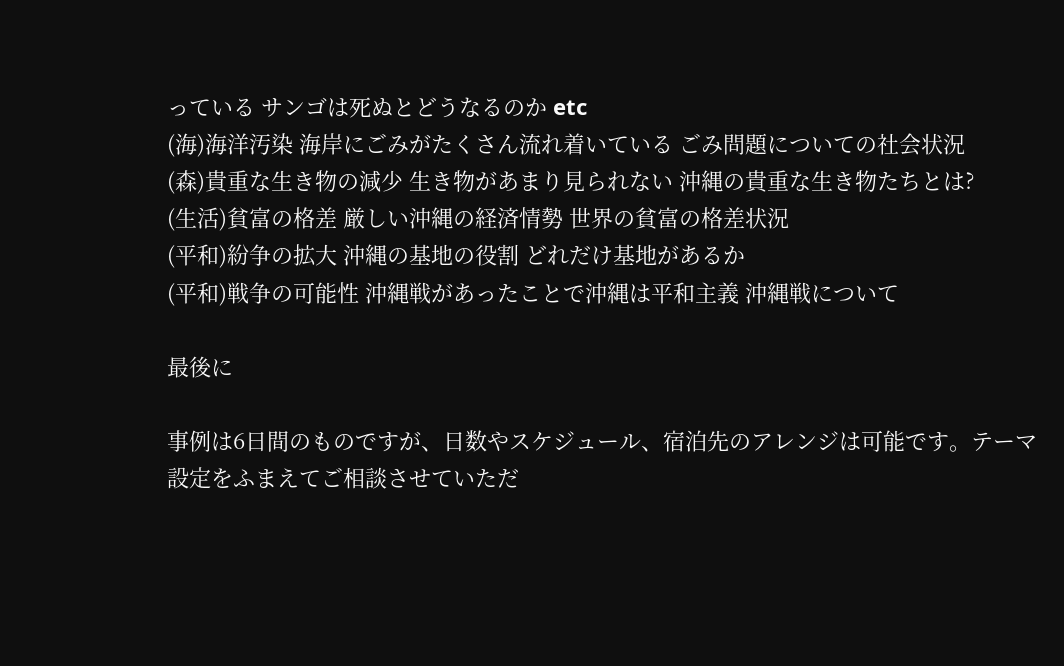っている サンゴは死ぬとどうなるのか etc
(海)海洋汚染 海岸にごみがたくさん流れ着いている ごみ問題についての社会状況
(森)貴重な生き物の減少 生き物があまり見られない 沖縄の貴重な生き物たちとは?
(生活)貧富の格差 厳しい沖縄の経済情勢 世界の貧富の格差状況
(平和)紛争の拡大 沖縄の基地の役割 どれだけ基地があるか
(平和)戦争の可能性 沖縄戦があったことで沖縄は平和主義 沖縄戦について

最後に

事例は6日間のものですが、日数やスケジュール、宿泊先のアレンジは可能です。テーマ設定をふまえてご相談させていただ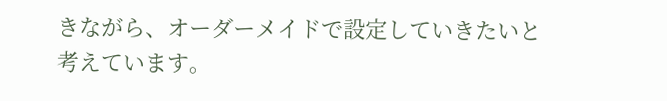きながら、オーダーメイドで設定していきたいと考えています。